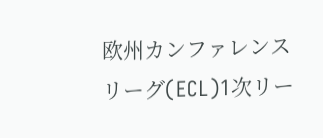欧州カンファレンスリーグ(ECL)1次リー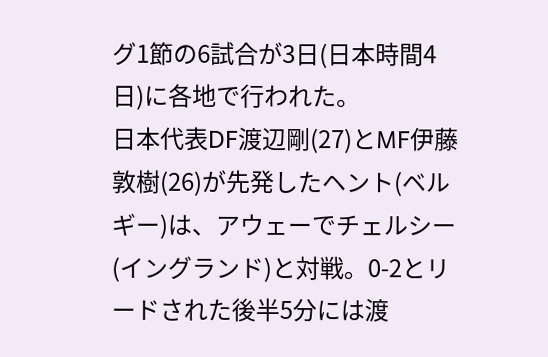グ1節の6試合が3日(日本時間4日)に各地で行われた。
日本代表DF渡辺剛(27)とMF伊藤敦樹(26)が先発したヘント(ベルギー)は、アウェーでチェルシー(イングランド)と対戦。0-2とリードされた後半5分には渡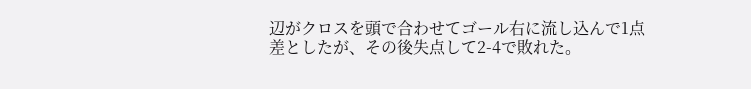辺がクロスを頭で合わせてゴール右に流し込んで1点差としたが、その後失点して2-4で敗れた。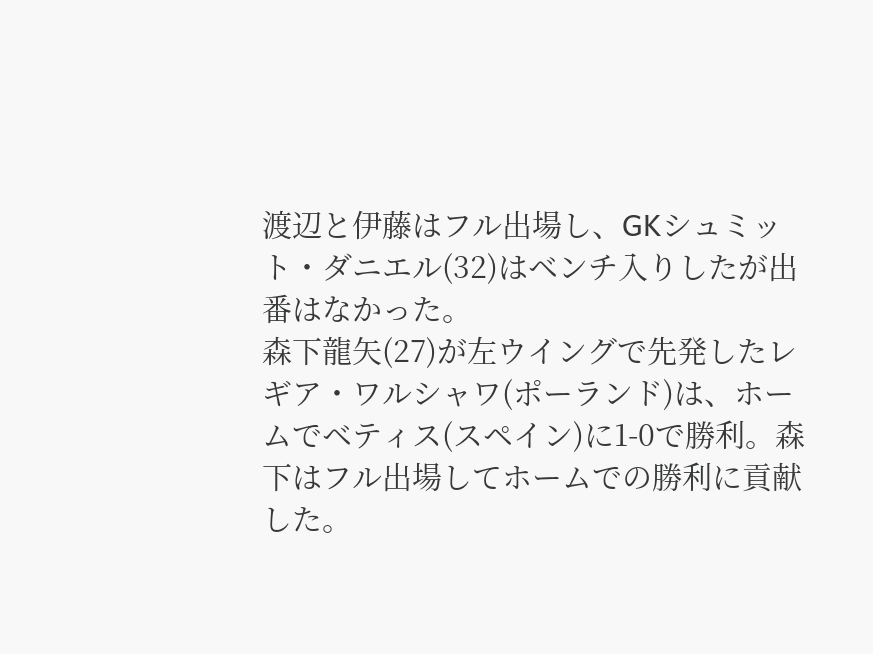渡辺と伊藤はフル出場し、GKシュミット・ダニエル(32)はベンチ入りしたが出番はなかった。
森下龍矢(27)が左ウイングで先発したレギア・ワルシャワ(ポーランド)は、ホームでベティス(スペイン)に1-0で勝利。森下はフル出場してホームでの勝利に貢献した。